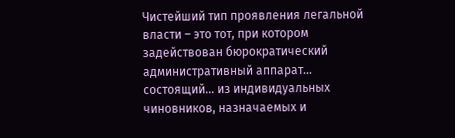Чистейший тип проявления легальной власти – это тот, при котором задействован бюрократический административный аппарат… состоящий… из индивидуальных чиновников, назначаемых и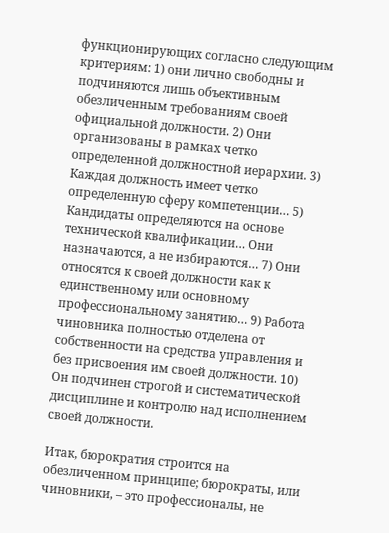функционирующих согласно следующим критериям: 1) они лично свободны и подчиняются лишь объективным обезличенным требованиям своей официальной должности. 2) Они организованы в рамках четко определенной должностной иерархии. 3) Каждая должность имеет четко определенную сферу компетенции… 5) Кандидаты определяются на основе технической квалификации… Они назначаются, а не избираются… 7) Они относятся к своей должности как к единственному или основному профессиональному занятию… 9) Работа чиновника полностью отделена от собственности на средства управления и без присвоения им своей должности. 10) Он подчинен строгой и систематической дисциплине и контролю над исполнением своей должности.

Итак, бюрократия строится на обезличенном принципе; бюрократы, или чиновники, – это профессионалы, не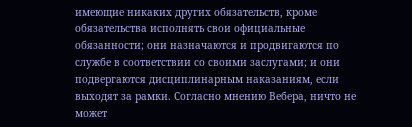имеющие никаких других обязательств, кроме обязательства исполнять свои официальные обязанности; они назначаются и продвигаются по службе в соответствии со своими заслугами; и они подвергаются дисциплинарным наказаниям, если выходят за рамки. Согласно мнению Вебера, ничто не может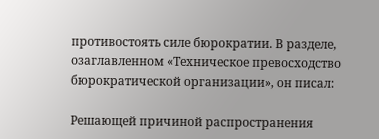противостоять силе бюрократии. В разделе, озаглавленном «Техническое превосходство бюрократической организации», он писал:

Решающей причиной распространения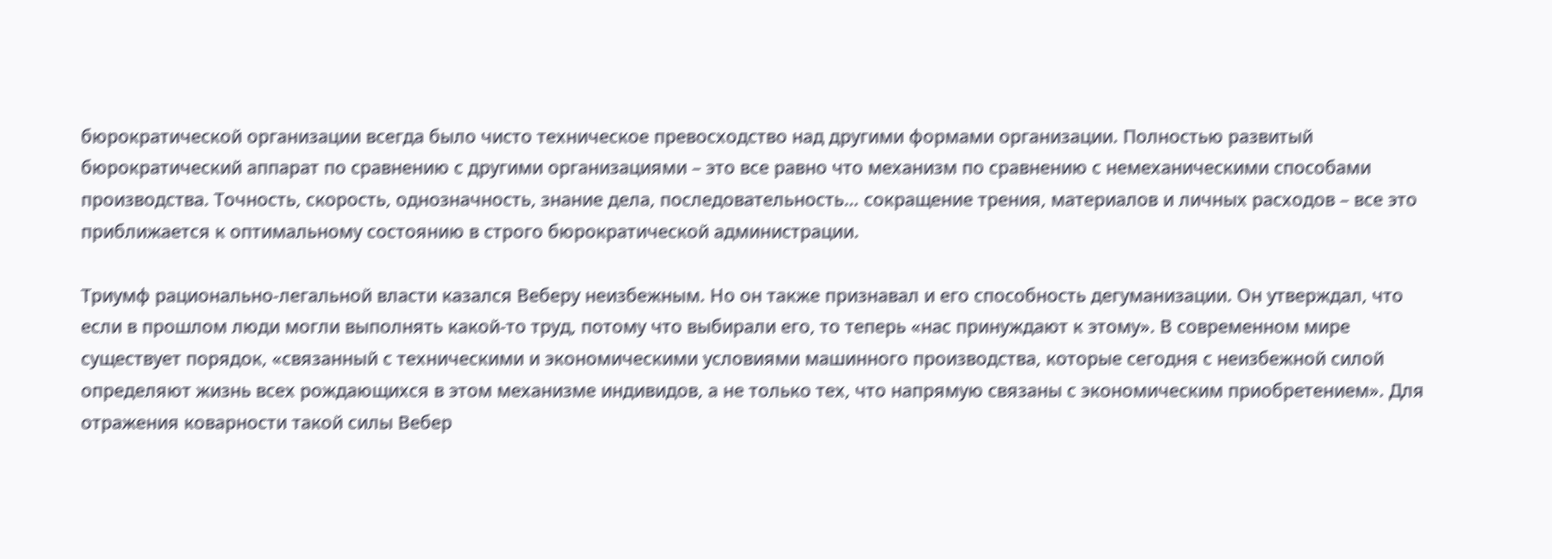бюрократической организации всегда было чисто техническое превосходство над другими формами организации. Полностью развитый бюрократический аппарат по сравнению с другими организациями – это все равно что механизм по сравнению с немеханическими способами производства. Точность, скорость, однозначность, знание дела, последовательность… сокращение трения, материалов и личных расходов – все это приближается к оптимальному состоянию в строго бюрократической администрации.

Триумф рационально-легальной власти казался Веберу неизбежным. Но он также признавал и его способность дегуманизации. Он утверждал, что если в прошлом люди могли выполнять какой-то труд, потому что выбирали его, то теперь «нас принуждают к этому». В современном мире существует порядок, «связанный с техническими и экономическими условиями машинного производства, которые сегодня с неизбежной силой определяют жизнь всех рождающихся в этом механизме индивидов, а не только тех, что напрямую связаны с экономическим приобретением». Для отражения коварности такой силы Вебер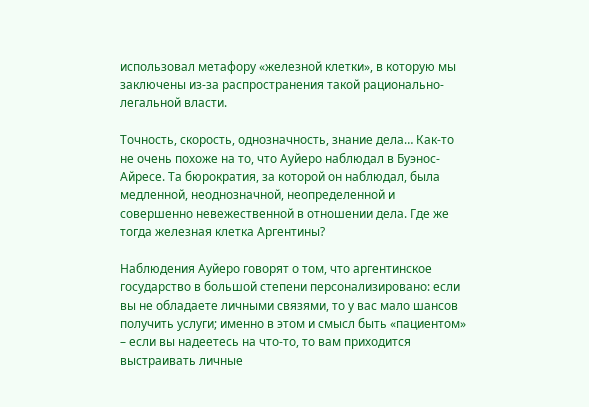использовал метафору «железной клетки», в которую мы заключены из-за распространения такой рационально-легальной власти.

Точность, скорость, однозначность, знание дела… Как-то не очень похоже на то, что Ауйеро наблюдал в Буэнос-Айресе. Та бюрократия, за которой он наблюдал, была медленной, неоднозначной, неопределенной и совершенно невежественной в отношении дела. Где же тогда железная клетка Аргентины?

Наблюдения Ауйеро говорят о том, что аргентинское государство в большой степени персонализировано: если вы не обладаете личными связями, то у вас мало шансов получить услуги; именно в этом и смысл быть «пациентом» – если вы надеетесь на что-то, то вам приходится выстраивать личные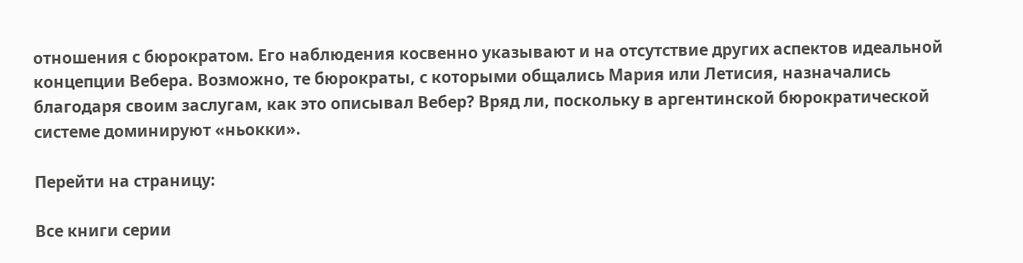отношения с бюрократом. Его наблюдения косвенно указывают и на отсутствие других аспектов идеальной концепции Вебера. Возможно, те бюрократы, с которыми общались Мария или Летисия, назначались благодаря своим заслугам, как это описывал Вебер? Вряд ли, поскольку в аргентинской бюрократической системе доминируют «ньокки».

Перейти на страницу:

Все книги серии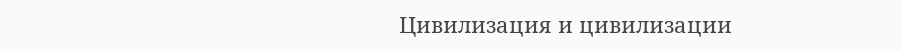Цивилизация и цивилизации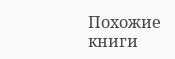Похожие книги